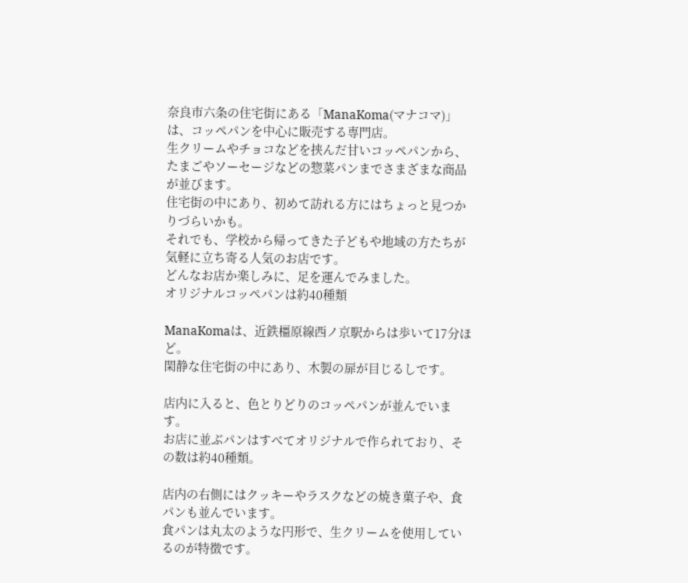奈良市六条の住宅街にある「ManaKoma(マナコマ)」は、コッペパンを中心に販売する専門店。
生クリームやチョコなどを挟んだ甘いコッペパンから、たまごやソーセージなどの惣菜パンまでさまざまな商品が並びます。
住宅街の中にあり、初めて訪れる方にはちょっと見つかりづらいかも。
それでも、学校から帰ってきた子どもや地域の方たちが気軽に立ち寄る人気のお店です。
どんなお店か楽しみに、足を運んでみました。
オリジナルコッペパンは約40種類

ManaKomaは、近鉄橿原線西ノ京駅からは歩いて17分ほど。
閑静な住宅街の中にあり、木製の扉が目じるしです。

店内に入ると、色とりどりのコッペパンが並んでいます。
お店に並ぶパンはすべてオリジナルで作られており、その数は約40種類。

店内の右側にはクッキーやラスクなどの焼き菓子や、食パンも並んでいます。
食パンは丸太のような円形で、生クリームを使用しているのが特徴です。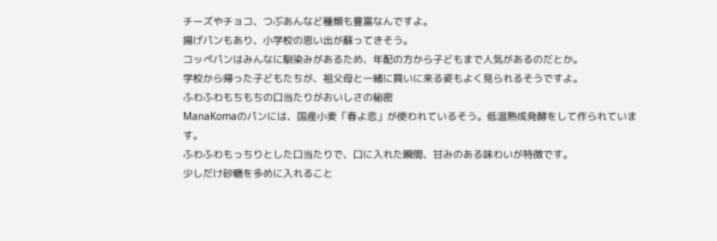チーズやチョコ、つぶあんなど種類も豊富なんですよ。
揚げパンもあり、小学校の思い出が蘇ってきそう。
コッペパンはみんなに馴染みがあるため、年配の方から子どもまで人気があるのだとか。
学校から帰った子どもたちが、祖父母と一緒に買いに来る姿もよく見られるそうですよ。
ふわふわもちもちの口当たりがおいしさの秘密
ManaKomaのパンには、国産小麦「春よ恋」が使われているそう。低温熟成発酵をして作られています。
ふわふわもっちりとした口当たりで、口に入れた瞬間、甘みのある味わいが特徴です。
少しだけ砂糖を多めに入れること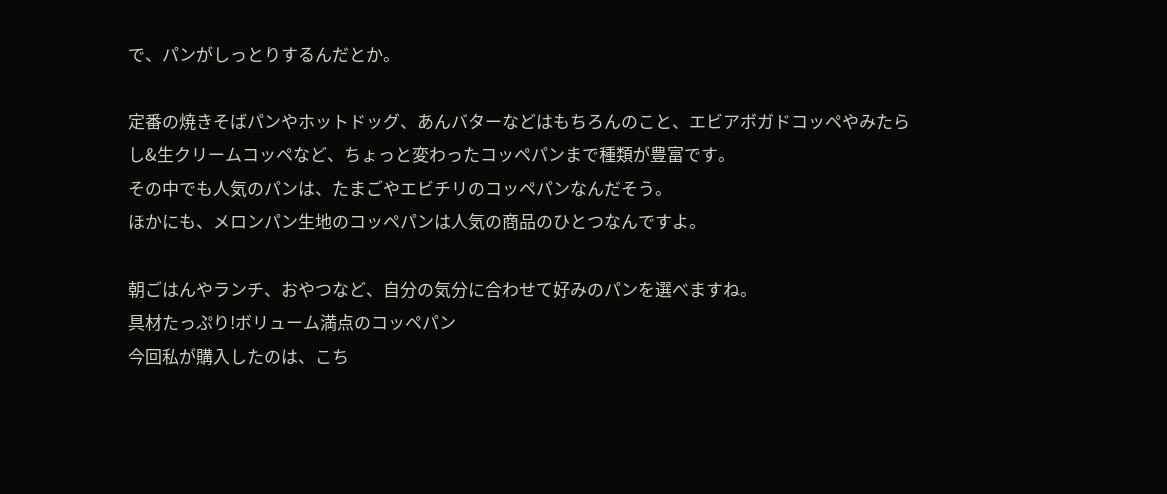で、パンがしっとりするんだとか。

定番の焼きそばパンやホットドッグ、あんバターなどはもちろんのこと、エビアボガドコッペやみたらし&生クリームコッペなど、ちょっと変わったコッペパンまで種類が豊富です。
その中でも人気のパンは、たまごやエビチリのコッペパンなんだそう。
ほかにも、メロンパン生地のコッペパンは人気の商品のひとつなんですよ。

朝ごはんやランチ、おやつなど、自分の気分に合わせて好みのパンを選べますね。
具材たっぷり!ボリューム満点のコッペパン
今回私が購入したのは、こち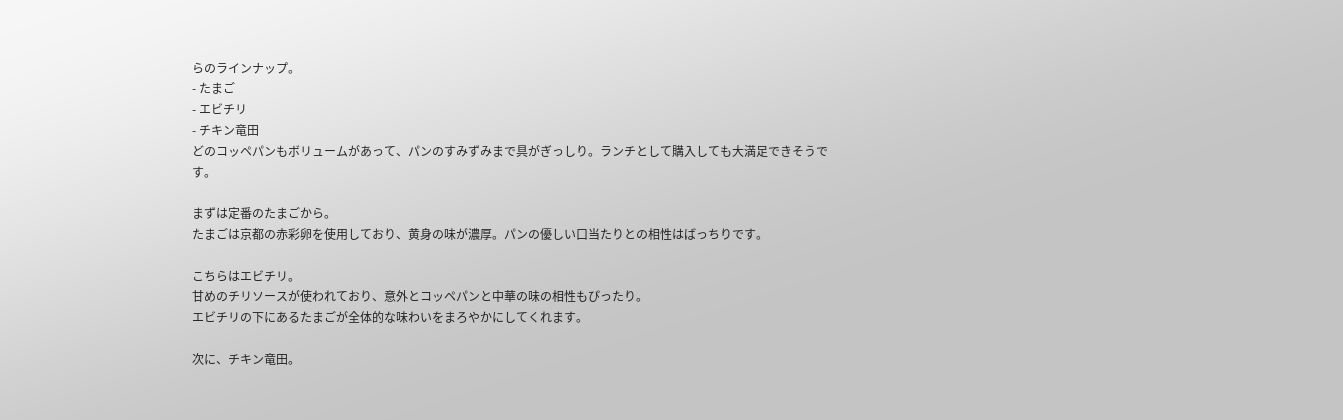らのラインナップ。
- たまご
- エビチリ
- チキン竜田
どのコッペパンもボリュームがあって、パンのすみずみまで具がぎっしり。ランチとして購入しても大満足できそうです。

まずは定番のたまごから。
たまごは京都の赤彩卵を使用しており、黄身の味が濃厚。パンの優しい口当たりとの相性はばっちりです。

こちらはエビチリ。
甘めのチリソースが使われており、意外とコッペパンと中華の味の相性もぴったり。
エビチリの下にあるたまごが全体的な味わいをまろやかにしてくれます。

次に、チキン竜田。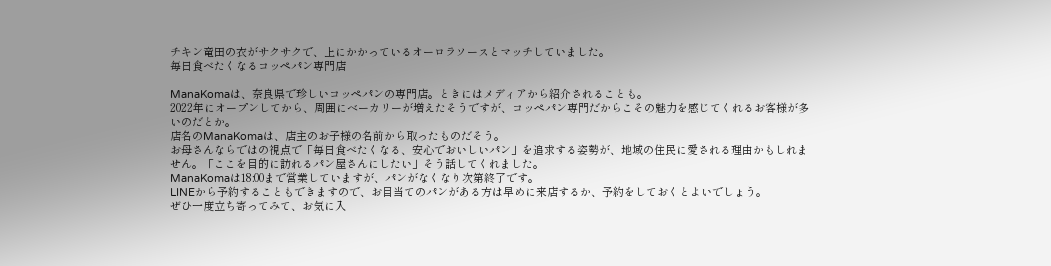チキン竜田の衣がサクサクで、上にかかっているオーロラソースとマッチしていました。
毎日食べたくなるコッペパン専門店

ManaKomaは、奈良県で珍しいコッペパンの専門店。ときにはメディアから紹介されることも。
2022年にオープンしてから、周囲にベーカリーが増えたそうですが、コッペパン専門だからこその魅力を感じてくれるお客様が多いのだとか。
店名のManaKomaは、店主のお子様の名前から取ったものだそう。
お母さんならではの視点で「毎日食べたくなる、安心でおいしいパン」を追求する姿勢が、地域の住民に愛される理由かもしれません。「ここを目的に訪れるパン屋さんにしたい」そう話してくれました。
ManaKomaは18:00まで営業していますが、パンがなくなり次第終了です。
LINEから予約することもできますので、お目当てのパンがある方は早めに来店するか、予約をしておくとよいでしょう。
ぜひ一度立ち寄ってみて、お気に入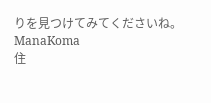りを見つけてみてくださいね。
ManaKoma
住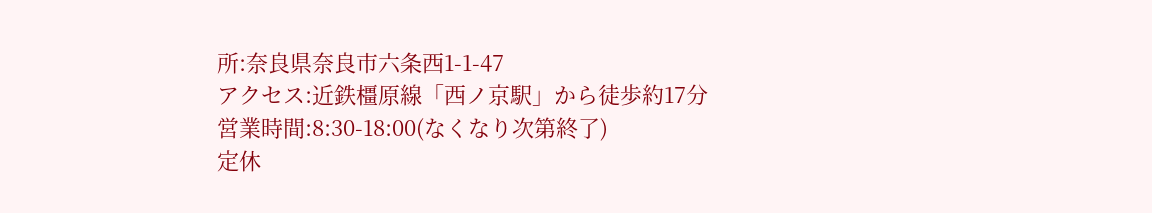所:奈良県奈良市六条西1-1-47
アクセス:近鉄橿原線「西ノ京駅」から徒歩約17分
営業時間:8:30-18:00(なくなり次第終了)
定休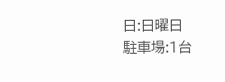日:日曜日
駐車場:1台